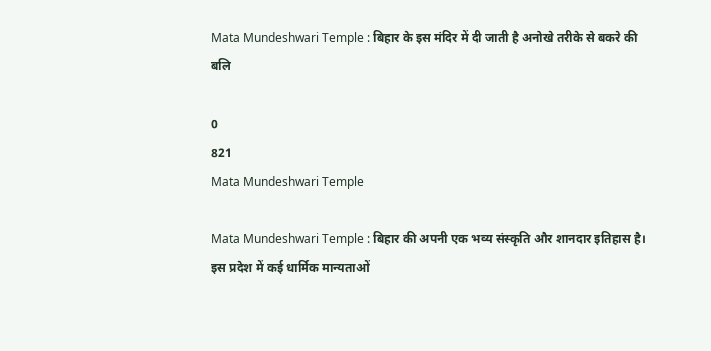Mata Mundeshwari Temple : बिहार के इस मंदिर में दी जाती है अनोखे तरीके से बकरे की बलि

0
821
Mata Mundeshwari Temple

Mata Mundeshwari Temple : बिहार की अपनी एक भव्य संस्कृति और शानदार इतिहास है। इस प्रदेश में कई धार्मिक मान्यताओं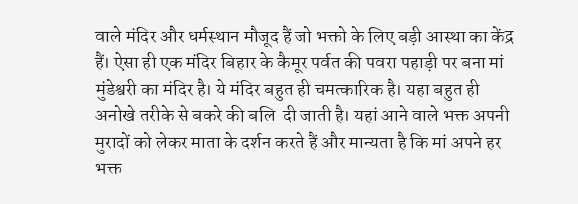वाले मंदिर और धर्मस्थान मौजूद हैं जो भक्तो के लिए बड़ी आस्था का केंद्र हैं। ऐसा ही एक मंदिर बिहार के कैमूर पर्वत की पवरा पहाड़ी पर बना मां मुंडेश्वरी का मंदिर है। ये मंदिर बहुत ही चमत्कारिक है। यहा बहुत ही अनोखे तरीके से बकरे की बलि  दी जाती है। यहां आने वाले भक्त अपनी मुरादों को लेकर माता के दर्शन करते हैं और मान्यता है कि मां अपने हर भक्त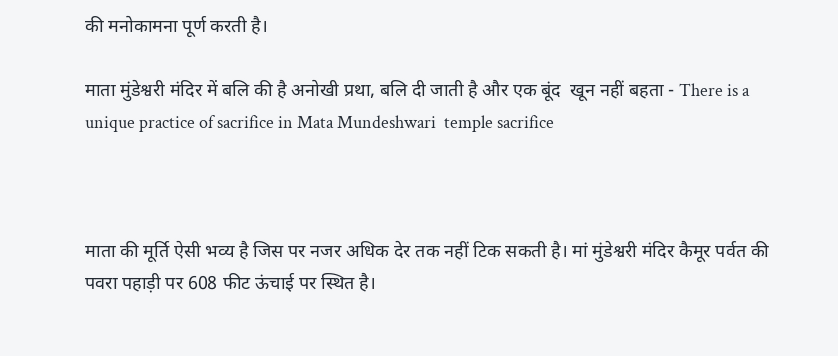की मनोकामना पूर्ण करती है।

माता मुंडेश्वरी मंदिर में बलि की है अनोखी प्रथा, बलि दी जाती है और एक बूंद  खून नहीं बहता - There is a unique practice of sacrifice in Mata Mundeshwari  temple sacrifice



माता की मूर्ति ऐसी भव्य है जिस पर नजर अधिक देर तक नहीं टिक सकती है। मां मुंडेश्वरी मंदिर कैमूर पर्वत की पवरा पहाड़ी पर 608 फीट ऊंचाई पर स्थित है।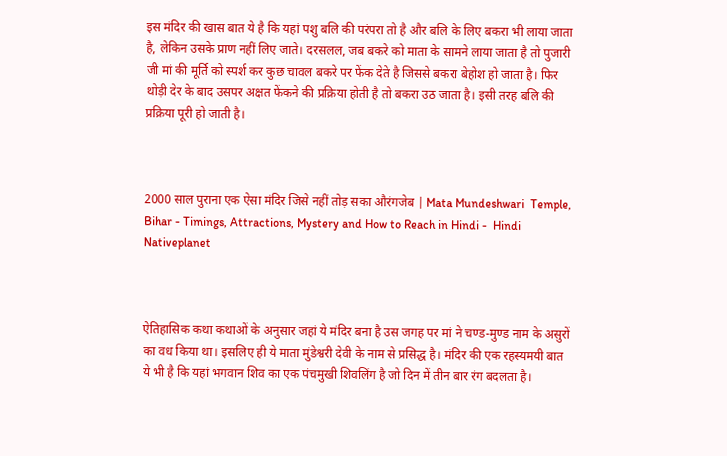इस मंदिर की खास बात ये है कि यहां पशु बलि की परंपरा तो है और बलि के लिए बकरा भी लाया जाता है, लेकिन उसके प्राण नहीं लिए जाते। दरसलल, जब बकरे को माता के सामने लाया जाता है तो पुजारी जी मां की मूर्ति को स्पर्श कर कुछ चावल बकरे पर फेंक देते है जिससे बकरा बेहोश हो जाता है। फिर थोड़ी देर के बाद उसपर अक्षत फेंकने की प्रक्रिया होती है तो बकरा उठ जाता है। इसी तरह बलि की प्रक्रिया पूरी हो जाती है।



2000 साल पुराना एक ऐसा मंदिर जिसे नहीं तोड़ सका औरंगजेब | Mata Mundeshwari  Temple, Bihar - Timings, Attractions, Mystery and How to Reach in Hindi -  Hindi Nativeplanet



ऐतिहासिक कथा कथाओं के अनुसार जहां ये मंदिर बना है उस जगह पर मां ने चण्ड-मुण्ड नाम के असुरों का वध किया था। इसलिए ही ये माता मुंडेश्वरी देवी के नाम से प्रसिद्ध है। मंदिर की एक रहस्यमयी बात ये भी है कि यहां भगवान शिव का एक पंचमुखी शिवलिंग है जो दिन में तीन बार रंग बदलता है।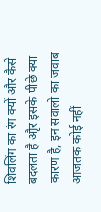शिवलिंग का रंग क्यों और कैसे बदलता है औृर इसके पीछे क्या कारण है, इन सवालो का जवाब आजतक कोई नहीं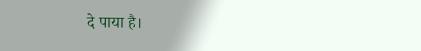दे पाया है।